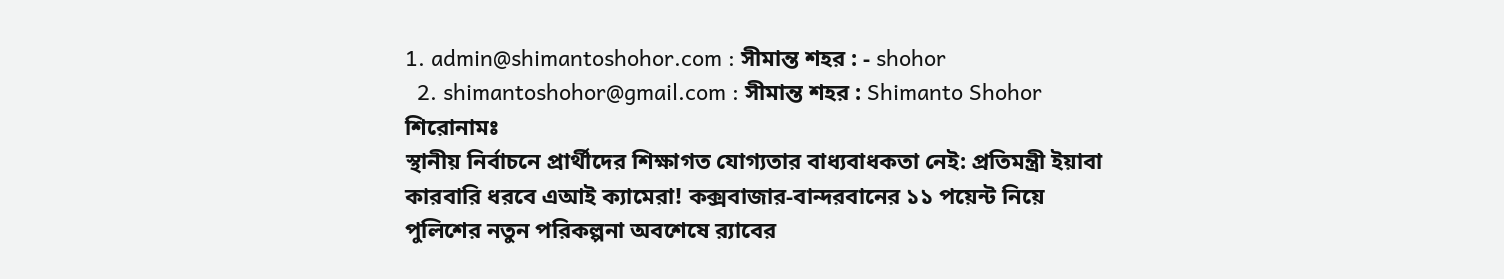1. admin@shimantoshohor.com : সীমান্ত শহর : - shohor
  2. shimantoshohor@gmail.com : সীমান্ত শহর : Shimanto Shohor
শিরোনামঃ
স্থানীয় নির্বাচনে প্রার্থীদের শিক্ষাগত যোগ্যতার বাধ‍্যবাধকতা নেই: প্রতিমন্ত্রী ইয়াবা কারবারি ধরবে এআই ক্যামেরা! কক্সবাজার-বান্দরবানের ১১ পয়েন্ট নিয়ে পুলিশের নতুন পরিকল্পনা অবশেষে র‍্যাবের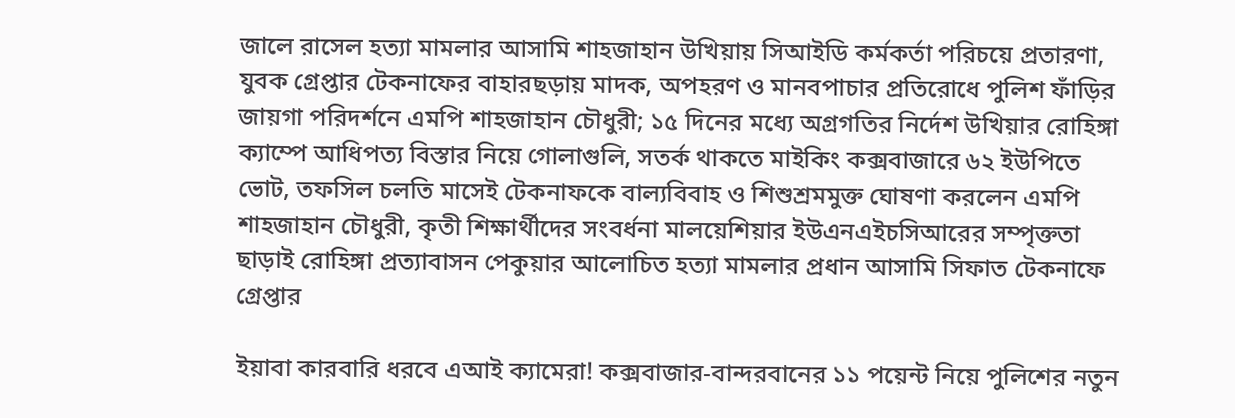জালে রাসেল হত্যা মামলার আসামি শাহজাহান উখিয়ায় সিআইডি কর্মকর্তা পরিচয়ে প্রতারণা, যুবক গ্রেপ্তার টেকনাফের বাহারছড়ায় মাদক, অপহরণ ও মানবপাচার প্রতিরোধে পুলিশ ফাঁড়ির জায়গা পরিদর্শনে এমপি শাহজাহান চৌধুরী; ১৫ দিনের মধ্যে অগ্রগতির নির্দেশ উখিয়ার রোহিঙ্গা ক্যাম্পে আধিপত্য বিস্তার নিয়ে গোলাগুলি, সতর্ক থাকতে মাইকিং কক্সবাজারে ৬২ ইউপিতে ভোট, তফসিল চলতি মাসেই টেকনাফকে বাল্যবিবাহ ও শিশুশ্রমমুক্ত ঘোষণা করলেন এমপি শাহজাহান চৌধুরী, কৃতী শিক্ষার্থীদের সংবর্ধনা মালয়েশিয়ার ইউএনএইচসিআরের সম্পৃক্ততা ছাড়াই রোহিঙ্গা প্রত্যাবাসন পেকুয়ার আলোচিত হত্যা মামলার প্রধান আসামি সিফাত টেকনাফে গ্রেপ্তার

ইয়াবা কারবারি ধরবে এআই ক্যামেরা! কক্সবাজার-বান্দরবানের ১১ পয়েন্ট নিয়ে পুলিশের নতুন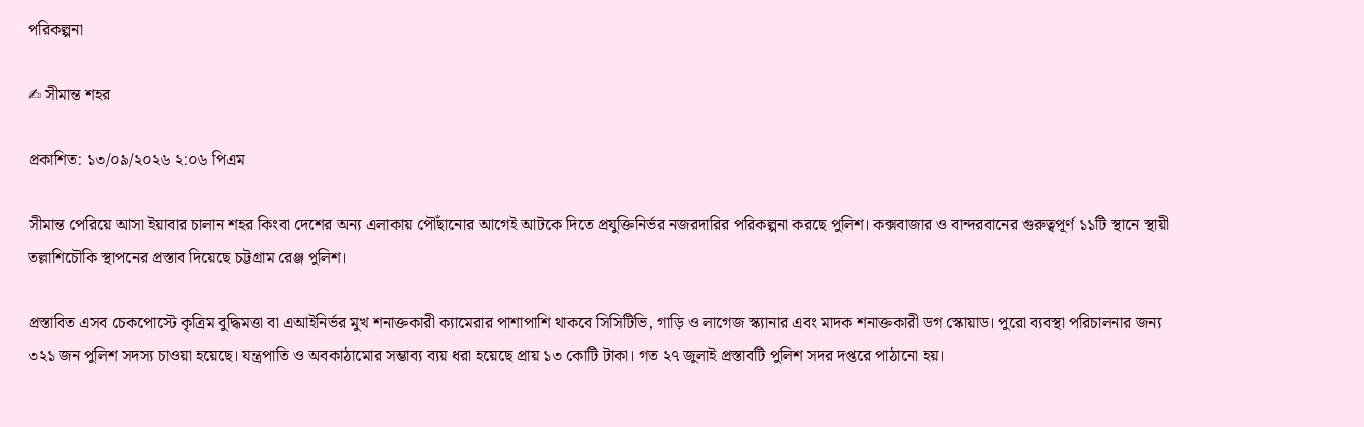পরিকল্পনা

✍ সীমান্ত শহর

প্রকাশিত: ১৩/০৯/২০২৬ ২:০৬ পিএম

সীমান্ত পেরিয়ে আসা ইয়াবার চালান শহর কিংবা দেশের অন্য এলাকায় পৌঁছানোর আগেই আটকে দিতে প্রযুক্তিনির্ভর নজরদারির পরিকল্পনা করছে পুলিশ। কক্সবাজার ও বান্দরবানের গুরুত্বপূর্ণ ১১টি স্থানে স্থায়ী তল্লাশিচৌকি স্থাপনের প্রস্তাব দিয়েছে চট্টগ্রাম রেঞ্জ পুলিশ।

প্রস্তাবিত এসব চেকপোস্টে কৃত্রিম বুদ্ধিমত্তা বা এআইনির্ভর মুখ শনাক্তকারী ক্যামেরার পাশাপাশি থাকবে সিসিটিভি, গাড়ি ও লাগেজ স্ক্যানার এবং মাদক শনাক্তকারী ডগ স্কোয়াড। পুরো ব্যবস্থা পরিচালনার জন্য ৩২১ জন পুলিশ সদস্য চাওয়া হয়েছে। যন্ত্রপাতি ও অবকাঠামোর সম্ভাব্য ব্যয় ধরা হয়েছে প্রায় ১৩ কোটি টাকা। গত ২৭ জুলাই প্রস্তাবটি পুলিশ সদর দপ্তরে পাঠানো হয়।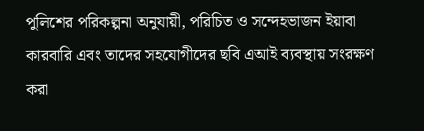পুলিশের পরিকল্পনা অনুযায়ী, পরিচিত ও সন্দেহভাজন ইয়াবা কারবারি এবং তাদের সহযোগীদের ছবি এআই ব্যবস্থায় সংরক্ষণ করা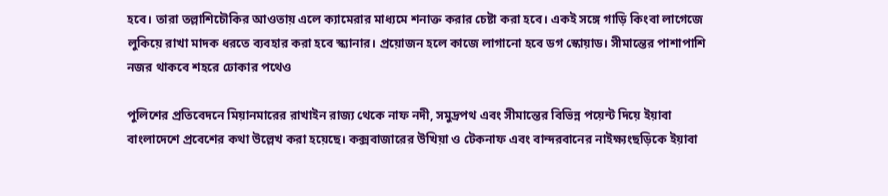হবে। তারা তল্লাশিচৌকির আওতায় এলে ক্যামেরার মাধ্যমে শনাক্ত করার চেষ্টা করা হবে। একই সঙ্গে গাড়ি কিংবা লাগেজে লুকিয়ে রাখা মাদক ধরতে ব্যবহার করা হবে স্ক্যানার। প্রয়োজন হলে কাজে লাগানো হবে ডগ স্কোয়াড। সীমান্তের পাশাপাশি নজর থাকবে শহরে ঢোকার পথেও

পুলিশের প্রতিবেদনে মিয়ানমারের রাখাইন রাজ্য থেকে নাফ নদী, সমুদ্রপথ এবং সীমান্তের বিভিন্ন পয়েন্ট দিয়ে ইয়াবা বাংলাদেশে প্রবেশের কথা উল্লেখ করা হয়েছে। কক্সবাজারের উখিয়া ও টেকনাফ এবং বান্দরবানের নাইক্ষ্যংছড়িকে ইয়াবা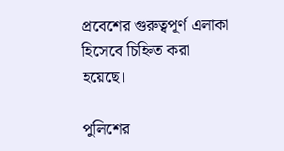প্রবেশের গুরুত্বপূর্ণ এলাকা হিসেবে চিহ্নিত করা হয়েছে।

পুলিশের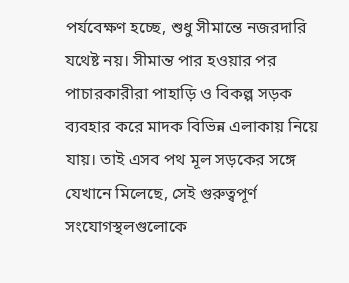পর্যবেক্ষণ হচ্ছে, শুধু সীমান্তে নজরদারি যথেষ্ট নয়। সীমান্ত পার হওয়ার পর পাচারকারীরা পাহাড়ি ও বিকল্প সড়ক ব্যবহার করে মাদক বিভিন্ন এলাকায় নিয়ে যায়। তাই এসব পথ মূল সড়কের সঙ্গে যেখানে মিলেছে, সেই গুরুত্বপূর্ণ সংযোগস্থলগুলোকে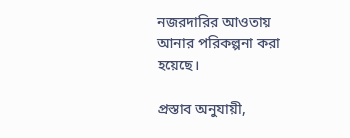নজরদারির আওতায় আনার পরিকল্পনা করা হয়েছে।

প্রস্তাব অনুযায়ী,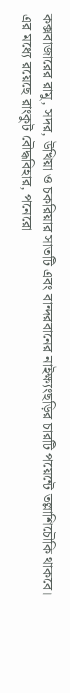কক্সবাজারের রামু, সদর, উখিয়া ও চকরিয়ার সাতটি এবং বান্দরবানের নাইক্ষ্যংছড়ির চারটি পয়েন্টে তল্লাশিচৌকি থাকবে। এর মধ্যে রয়েছে রাংকুট বৌদ্ধবিহার, পনেরো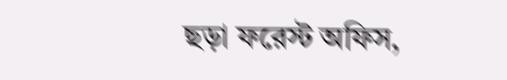ছড়া ফরেস্ট অফিস,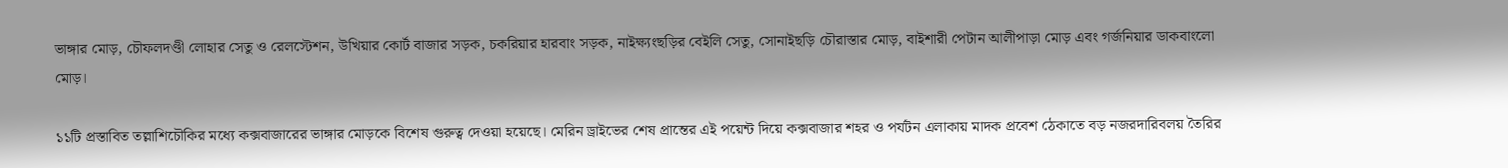ভাঙ্গার মোড়, চৌফলদণ্ডী লোহার সেতু ও রেলস্টেশন, উখিয়ার কোর্ট বাজার সড়ক, চকরিয়ার হারবাং সড়ক, নাইক্ষ্যংছড়ির বেইলি সেতু, সোনাইছড়ি চৌরাস্তার মোড়, বাইশারী পেটান আলীপাড়া মোড় এবং গর্জনিয়ার ডাকবাংলো মোড়।

১১টি প্রস্তাবিত তল্লাশিচৌকির মধ্যে কক্সবাজারের ভাঙ্গার মোড়কে বিশেষ গুরুত্ব দেওয়া হয়েছে। মেরিন ড্রাইভের শেষ প্রান্তের এই পয়েন্ট দিয়ে কক্সবাজার শহর ও পর্যটন এলাকায় মাদক প্রবেশ ঠেকাতে বড় নজরদারিবলয় তৈরির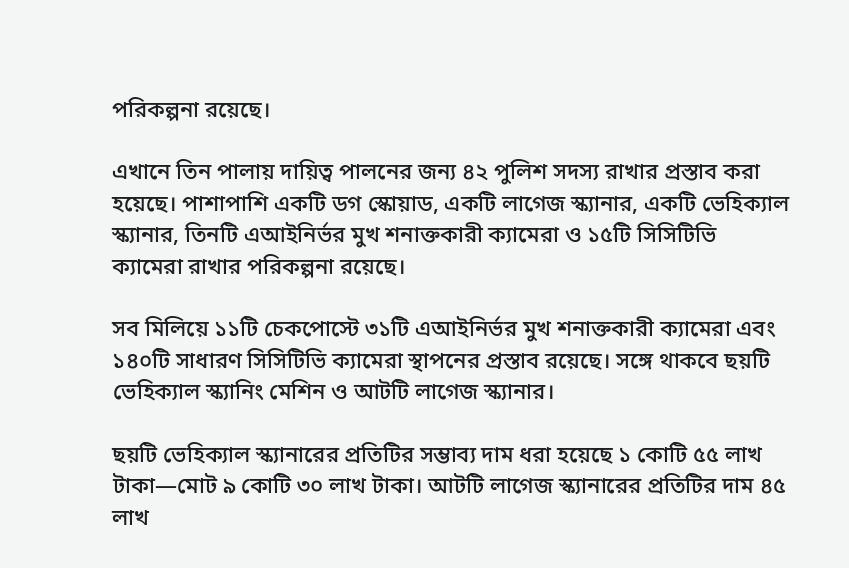পরিকল্পনা রয়েছে।

এখানে তিন পালায় দায়িত্ব পালনের জন্য ৪২ পুলিশ সদস্য রাখার প্রস্তাব করা হয়েছে। পাশাপাশি একটি ডগ স্কোয়াড, একটি লাগেজ স্ক্যানার, একটি ভেহিক্যাল স্ক্যানার, তিনটি এআইনির্ভর মুখ শনাক্তকারী ক্যামেরা ও ১৫টি সিসিটিভি ক্যামেরা রাখার পরিকল্পনা রয়েছে।

সব মিলিয়ে ১১টি চেকপোস্টে ৩১টি এআইনির্ভর মুখ শনাক্তকারী ক্যামেরা এবং ১৪০টি সাধারণ সিসিটিভি ক্যামেরা স্থাপনের প্রস্তাব রয়েছে। সঙ্গে থাকবে ছয়টি ভেহিক্যাল স্ক্যানিং মেশিন ও আটটি লাগেজ স্ক্যানার।

ছয়টি ভেহিক্যাল স্ক্যানারের প্রতিটির সম্ভাব্য দাম ধরা হয়েছে ১ কোটি ৫৫ লাখ টাকা—মোট ৯ কোটি ৩০ লাখ টাকা। আটটি লাগেজ স্ক্যানারের প্রতিটির দাম ৪৫ লাখ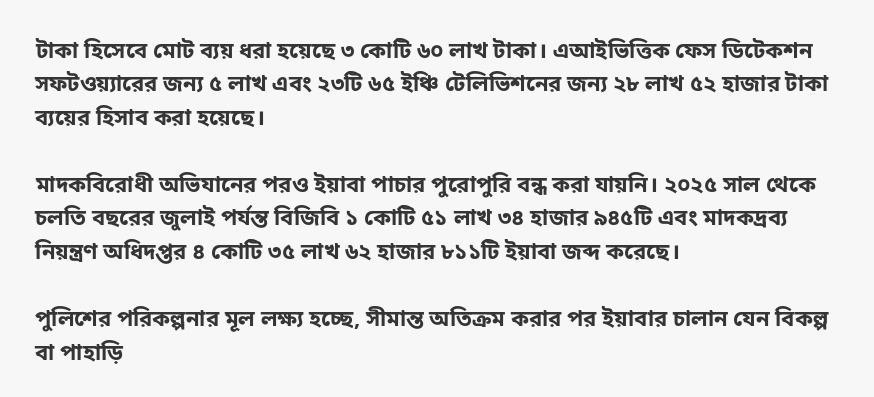টাকা হিসেবে মোট ব্যয় ধরা হয়েছে ৩ কোটি ৬০ লাখ টাকা। এআইভিত্তিক ফেস ডিটেকশন সফটওয়্যারের জন্য ৫ লাখ এবং ২৩টি ৬৫ ইঞ্চি টেলিভিশনের জন্য ২৮ লাখ ৫২ হাজার টাকা ব্যয়ের হিসাব করা হয়েছে।

মাদকবিরোধী অভিযানের পরও ইয়াবা পাচার পুরোপুরি বন্ধ করা যায়নি। ২০২৫ সাল থেকে চলতি বছরের জুলাই পর্যন্ত বিজিবি ১ কোটি ৫১ লাখ ৩৪ হাজার ৯৪৫টি এবং মাদকদ্রব্য নিয়ন্ত্রণ অধিদপ্তর ৪ কোটি ৩৫ লাখ ৬২ হাজার ৮১১টি ইয়াবা জব্দ করেছে।

পুলিশের পরিকল্পনার মূল লক্ষ্য হচ্ছে, সীমান্ত অতিক্রম করার পর ইয়াবার চালান যেন বিকল্প বা পাহাড়ি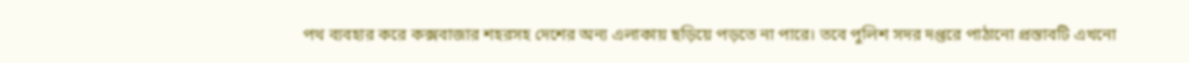পথ ব্যবহার করে কক্সবাজার শহরসহ দেশের অন্য এলাকায় ছড়িয়ে পড়তে না পারে। তবে পুলিশ সদর দপ্তরে পাঠানো প্রস্তাবটি এখনো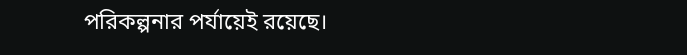পরিকল্পনার পর্যায়েই রয়েছে।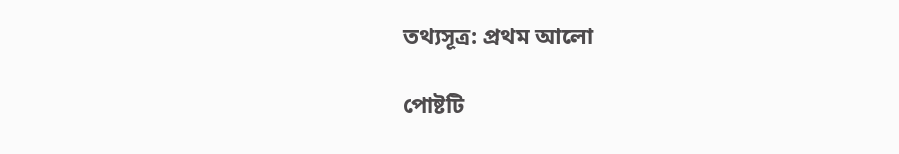তথ্যসূত্র: প্রথম আলো

পোষ্টটি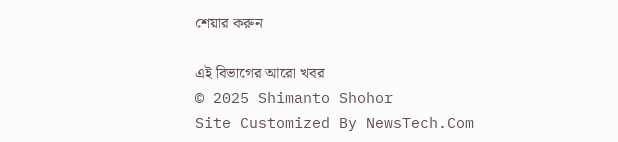শেয়ার করুন

এই বিভাগের আরো খবর
© 2025 Shimanto Shohor
Site Customized By NewsTech.Com